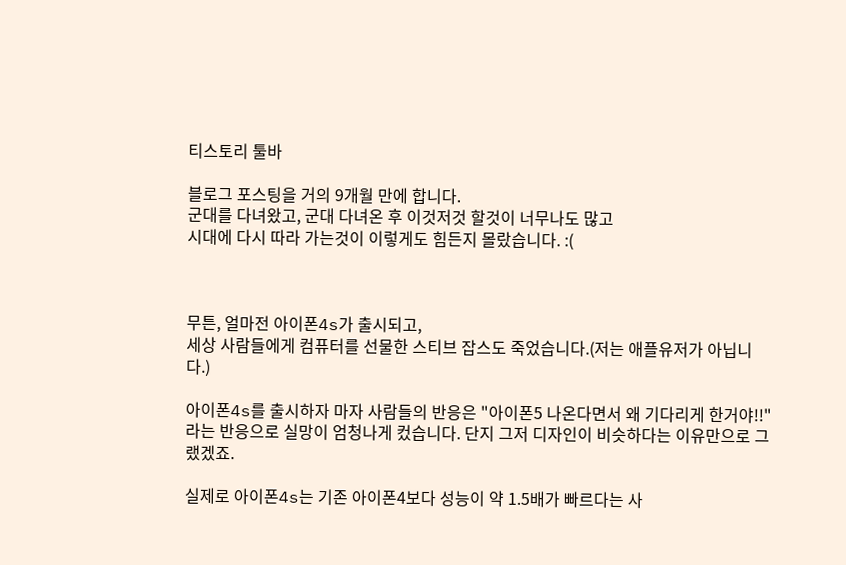티스토리 툴바

블로그 포스팅을 거의 9개월 만에 합니다.
군대를 다녀왔고, 군대 다녀온 후 이것저것 할것이 너무나도 많고
시대에 다시 따라 가는것이 이렇게도 힘든지 몰랐습니다. :(



무튼, 얼마전 아이폰4s가 출시되고,
세상 사람들에게 컴퓨터를 선물한 스티브 잡스도 죽었습니다.(저는 애플유저가 아닙니다.)

아이폰4s를 출시하자 마자 사람들의 반응은 "아이폰5 나온다면서 왜 기다리게 한거야!!" 라는 반응으로 실망이 엄청나게 컸습니다. 단지 그저 디자인이 비슷하다는 이유만으로 그랬겠죠.

실제로 아이폰4s는 기존 아이폰4보다 성능이 약 1.5배가 빠르다는 사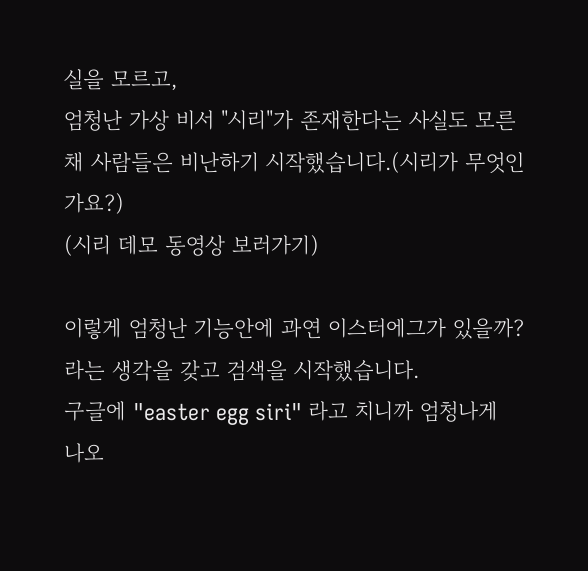실을 모르고,
엄청난 가상 비서 "시리"가 존재한다는 사실도 모른채 사람들은 비난하기 시작했습니다.(시리가 무엇인가요?)
(시리 데모 동영상 보러가기)

이렇게 엄청난 기능안에 과연 이스터에그가 있을까? 라는 생각을 갖고 검색을 시작했습니다.
구글에 "easter egg siri" 라고 치니까 엄청나게 나오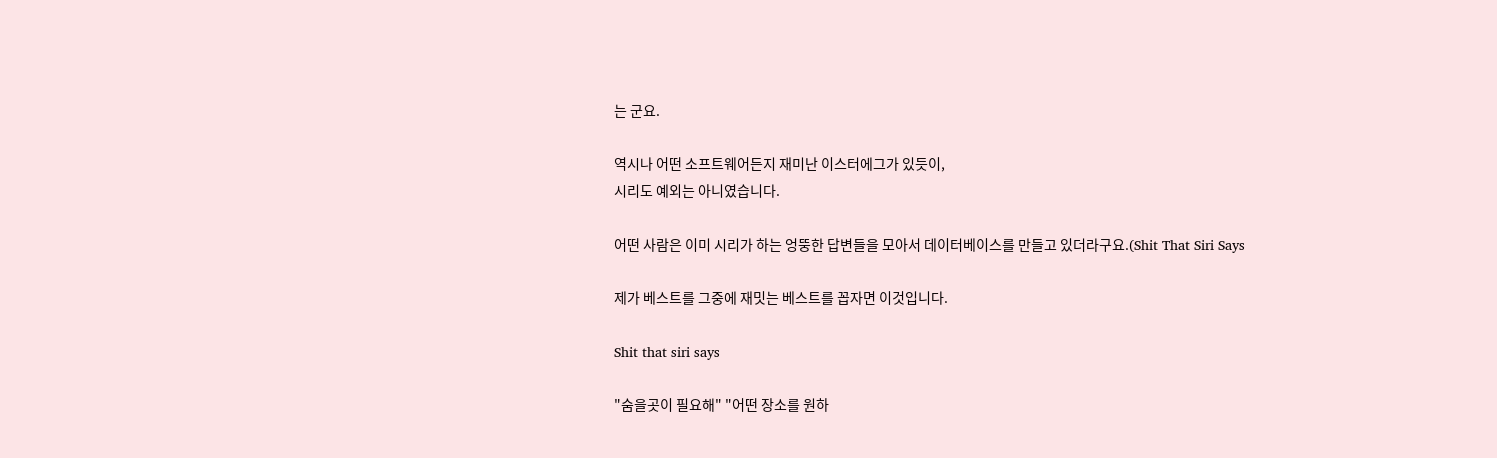는 군요.

역시나 어떤 소프트웨어든지 재미난 이스터에그가 있듯이,
시리도 예외는 아니였습니다.

어떤 사람은 이미 시리가 하는 엉뚱한 답변들을 모아서 데이터베이스를 만들고 있더라구요.(Shit That Siri Says

제가 베스트를 그중에 재밋는 베스트를 꼽자면 이것입니다.

Shit that siri says

"숨을곳이 필요해" "어떤 장소를 원하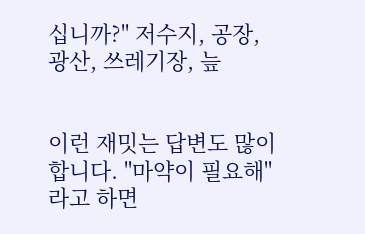십니까?" 저수지, 공장, 광산, 쓰레기장, 늪


이런 재밋는 답변도 많이 합니다. "마약이 필요해" 라고 하면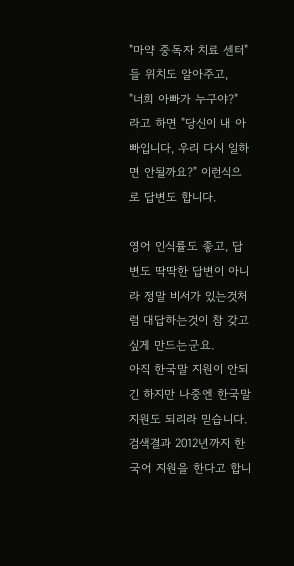"마약 중독자 치료 센터"들 위치도 알아주고,
"너희 아빠가 누구야?" 라고 하면 "당신이 내 아빠입니다, 우리 다시 일하면 안될까요?" 이런식으로 답변도 합니다.

영어 인식률도 좋고, 답변도 딱딱한 답변이 아니라 정말 비서가 있는것처럼 대답하는것이 참 갖고 싶게 만드는군요.
아직 한국말 지원이 안되긴 하지만 나중엔 한국말 지원도 되리라 믿습니다. 검색결과 2012년까지 한국어 지원을 한다고 합니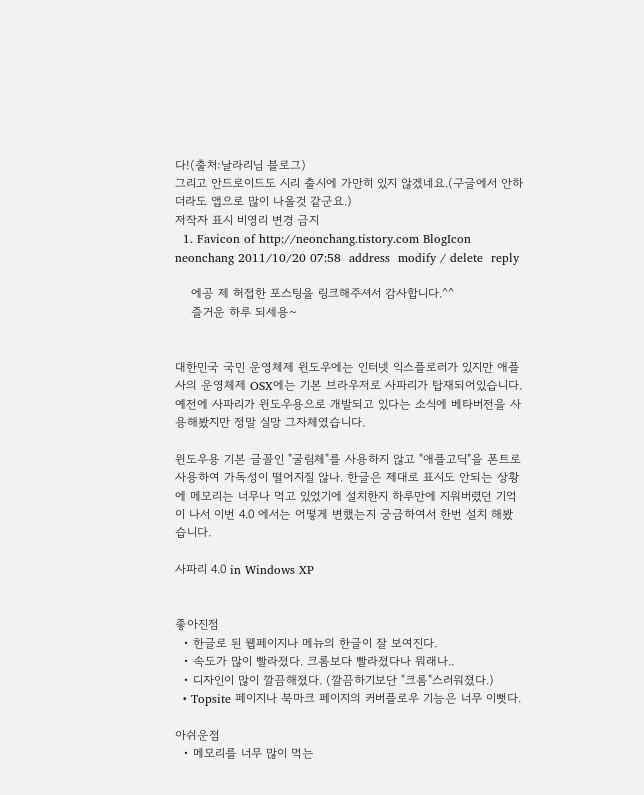다!(출처:날라리님 블로그)
그리고 안드로이드도 시리 출시에 가만히 있지 않겠네요.(구글에서 안하더라도 앱으로 많이 나올것 같군요.)
저작자 표시 비영리 변경 금지
  1. Favicon of http://neonchang.tistory.com BlogIcon neonchang 2011/10/20 07:58  address  modify / delete  reply

    에공 제 허접한 포스팅을 링크해주셔서 감사합니다.^^
    즐거운 하루 되세용~


대한민국 국민 운영체제 윈도우에는 인터넷 익스플로러가 있지만 애플사의 운영체제 OSX에는 기본 브라우저로 사파리가 탑재되어있습니다. 예전에 사파리가 윈도우용으로 개발되고 있다는 소식에 베타버전을 사용해봤지만 정말 실망 그자체였습니다.

윈도우용 기본 글꼴인 "굴림체"를 사용하지 않고 "애플고딕"을 폰트로 사용하여 가독성이 떨어지질 않나. 한글은 제대로 표시도 안되는 상황에 메모리는 너무나 먹고 있었기에 설치한지 하루만에 지워버렸던 기억이 나서 이번 4.0 에서는 어떻게 변했는지 궁금하여서 한번 설치 해봤습니다.

사파리 4.0 in Windows XP


좋아진점
  • 한글로 된 웹페이지나 메뉴의 한글이 잘 보여진다.
  • 속도가 많이 빨라졌다. 크롬보다 빨라졌다나 뭐래나..
  • 디자인이 많이 깔끔해졌다. (깔끔하기보단 "크롬"스러워졌다.)
  • Topsite 페이지나 북마크 페이지의 커버플로우 기능은 너무 이뻣다.

아쉬운점
  • 메모리를 너무 많이 먹는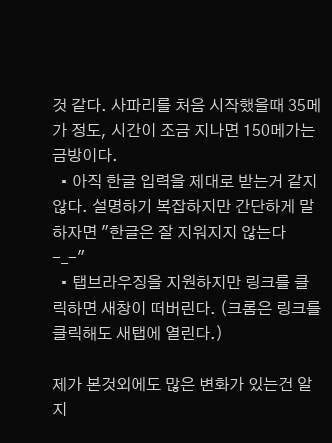것 같다. 사파리를 처음 시작했을때 35메가 정도, 시간이 조금 지나면 150메가는 금방이다.
  • 아직 한글 입력을 제대로 받는거 같지 않다. 설명하기 복잡하지만 간단하게 말하자면 "한글은 잘 지워지지 않는다 -_-"
  • 탭브라우징을 지원하지만 링크를 클릭하면 새창이 떠버린다. (크롬은 링크를 클릭해도 새탭에 열린다.)

제가 본것외에도 많은 변화가 있는건 알지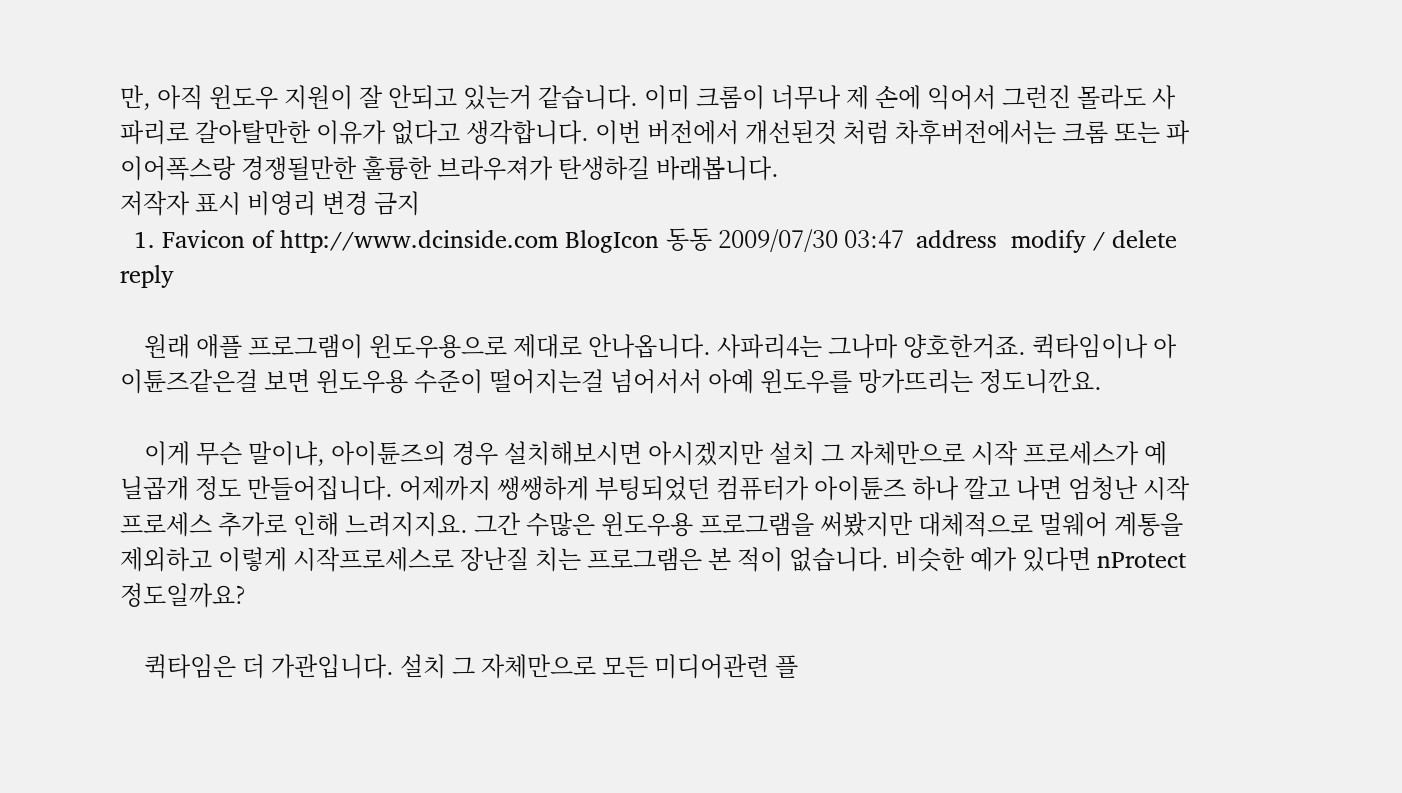만, 아직 윈도우 지원이 잘 안되고 있는거 같습니다. 이미 크롬이 너무나 제 손에 익어서 그런진 몰라도 사파리로 갈아탈만한 이유가 없다고 생각합니다. 이번 버전에서 개선된것 처럼 차후버전에서는 크롬 또는 파이어폭스랑 경쟁될만한 훌륭한 브라우져가 탄생하길 바래봅니다.
저작자 표시 비영리 변경 금지
  1. Favicon of http://www.dcinside.com BlogIcon 동동 2009/07/30 03:47  address  modify / delete  reply

    원래 애플 프로그램이 윈도우용으로 제대로 안나옵니다. 사파리4는 그나마 양호한거죠. 퀵타임이나 아이튠즈같은걸 보면 윈도우용 수준이 떨어지는걸 넘어서서 아예 윈도우를 망가뜨리는 정도니깐요.

    이게 무슨 말이냐, 아이튠즈의 경우 설치해보시면 아시겠지만 설치 그 자체만으로 시작 프로세스가 예닐곱개 정도 만들어집니다. 어제까지 쌩쌩하게 부팅되었던 컴퓨터가 아이튠즈 하나 깔고 나면 엄청난 시작프로세스 추가로 인해 느려지지요. 그간 수많은 윈도우용 프로그램을 써봤지만 대체적으로 멀웨어 계통을 제외하고 이렇게 시작프로세스로 장난질 치는 프로그램은 본 적이 없습니다. 비슷한 예가 있다면 nProtect 정도일까요?

    퀵타임은 더 가관입니다. 설치 그 자체만으로 모든 미디어관련 플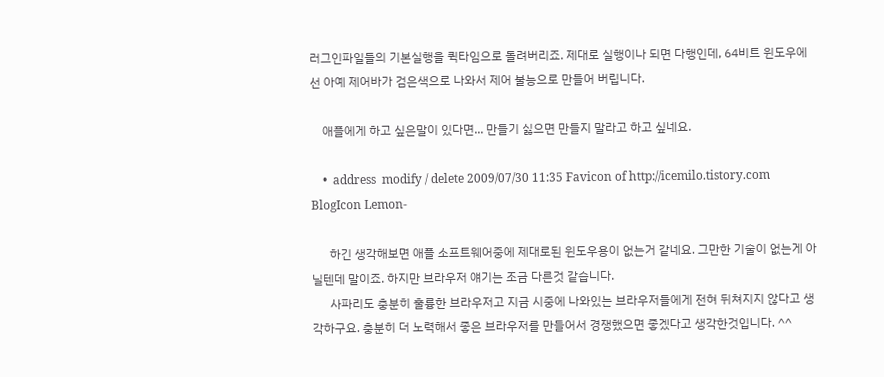러그인파일들의 기본실행을 퀵타임으로 돌려버리죠. 제대로 실행이나 되면 다행인데, 64비트 윈도우에선 아예 제어바가 검은색으로 나와서 제어 불능으로 만들어 버립니다.

    애플에게 하고 싶은말이 있다면... 만들기 싫으면 만들지 말라고 하고 싶네요.

    •  address  modify / delete 2009/07/30 11:35 Favicon of http://icemilo.tistory.com BlogIcon Lemon-

      하긴 생각해보면 애플 소프트웨어중에 제대로된 윈도우용이 없는거 같네요. 그만한 기술이 없는게 아닐텐데 말이죠. 하지만 브라우저 얘기는 조금 다른것 같습니다.
      사파리도 충분히 훌륭한 브라우저고 지금 시중에 나와있는 브라우저들에게 전혀 뒤쳐지지 않다고 생각하구요. 충분히 더 노력해서 좋은 브라우저를 만들어서 경쟁했으면 좋겠다고 생각한것입니다. ^^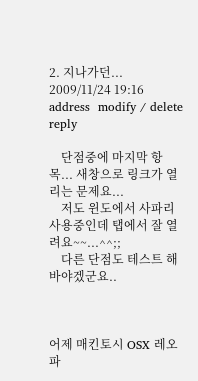2. 지나가던... 2009/11/24 19:16  address  modify / delete  reply

    단점중에 마지막 항목... 새창으로 링크가 열리는 문제요...
    저도 윈도에서 사파리 사용중인데 탭에서 잘 열려요~~...^^;;
    다른 단점도 테스트 해바야겠군요..



어제 매킨토시 OSX 레오파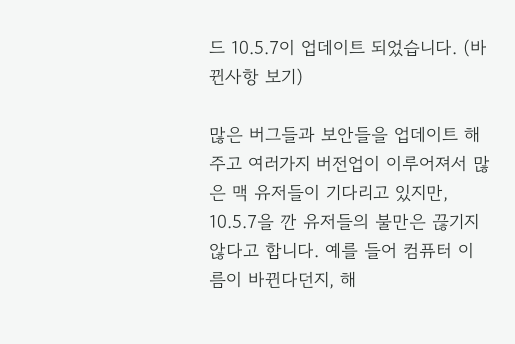드 10.5.7이 업데이트 되었습니다. (바뀐사항 보기)

많은 버그들과 보안들을 업데이트 해주고 여러가지 버전업이 이루어져서 많은 맥 유저들이 기다리고 있지만, 10.5.7을 깐 유저들의 불만은 끊기지 않다고 합니다. 예를 들어 컴퓨터 이름이 바뀐다던지, 해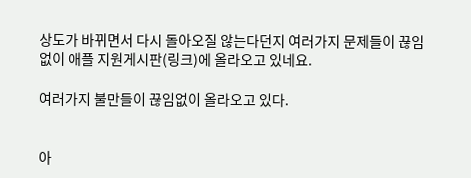상도가 바뀌면서 다시 돌아오질 않는다던지 여러가지 문제들이 끊임 없이 애플 지원게시판(링크)에 올라오고 있네요.

여러가지 불만들이 끊임없이 올라오고 있다.


아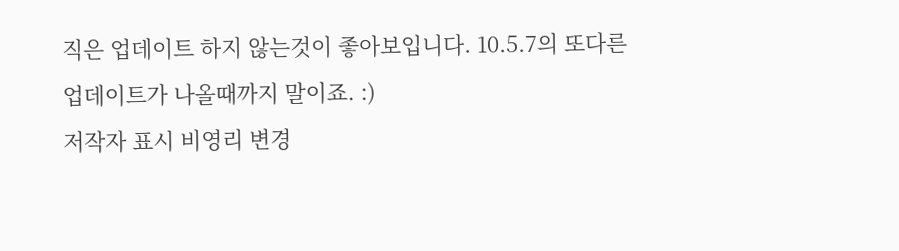직은 업데이트 하지 않는것이 좋아보입니다. 10.5.7의 또다른 업데이트가 나올때까지 말이죠. :)
저작자 표시 비영리 변경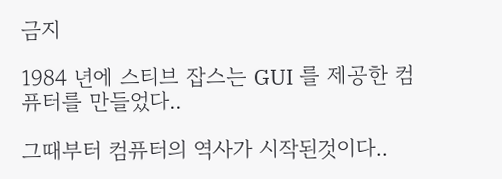금지

1984 년에 스티브 잡스는 GUI 를 제공한 컴퓨터를 만들었다..

그때부터 컴퓨터의 역사가 시작된것이다..